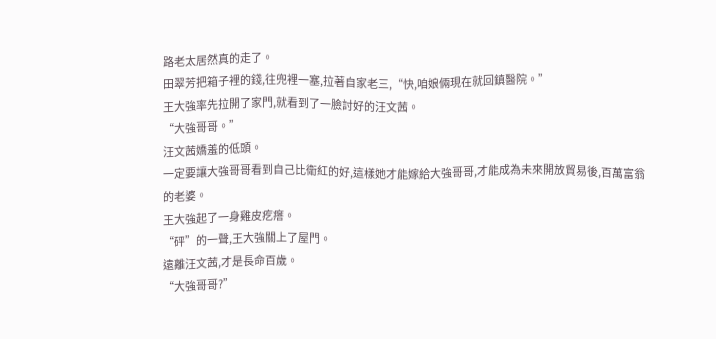路老太居然真的走了。
田翠芳把箱子裡的錢,往兜裡一塞,拉著自家老三,“快,咱娘倆現在就回鎮醫院。”
王大強率先拉開了家門,就看到了一臉討好的汪文茜。
“大強哥哥。”
汪文茜嬌羞的低頭。
一定要讓大強哥哥看到自己比衛紅的好,這樣她才能嫁給大強哥哥,才能成為未來開放貿易後,百萬富翁的老婆。
王大強起了一身雞皮疙瘩。
“砰”的一聲,王大強關上了屋門。
遠離汪文茜,才是長命百歲。
“大強哥哥?”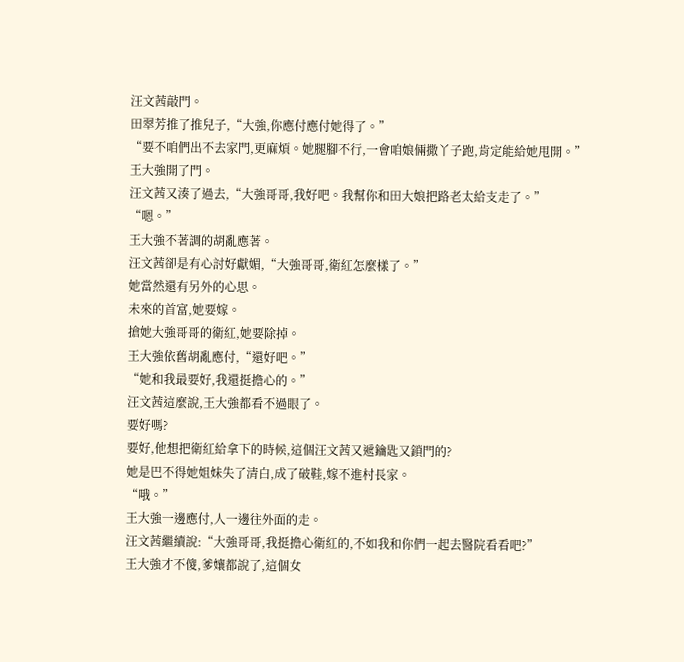汪文茜敲門。
田翠芳推了推兒子,“大強,你應付應付她得了。”
“要不咱們出不去家門,更麻煩。她腿腳不行,一會咱娘倆撒丫子跑,肯定能給她甩開。”
王大強開了門。
汪文茜又湊了過去,“大強哥哥,我好吧。我幫你和田大娘把路老太給支走了。”
“嗯。”
王大強不著調的胡亂應著。
汪文茜卻是有心討好獻媚,“大強哥哥,衛紅怎麼樣了。”
她當然還有另外的心思。
未來的首富,她要嫁。
搶她大強哥哥的衛紅,她要除掉。
王大強依舊胡亂應付,“還好吧。”
“她和我最要好,我還挺擔心的。”
汪文茜這麼說,王大強都看不過眼了。
要好嗎?
要好,他想把衛紅給拿下的時候,這個汪文茜又遞鑰匙又鎖門的?
她是巴不得她姐妹失了清白,成了破鞋,嫁不進村長家。
“哦。”
王大強一邊應付,人一邊往外面的走。
汪文茜繼續說:“大強哥哥,我挺擔心衛紅的,不如我和你們一起去醫院看看吧?”
王大強才不傻,爹孃都說了,這個女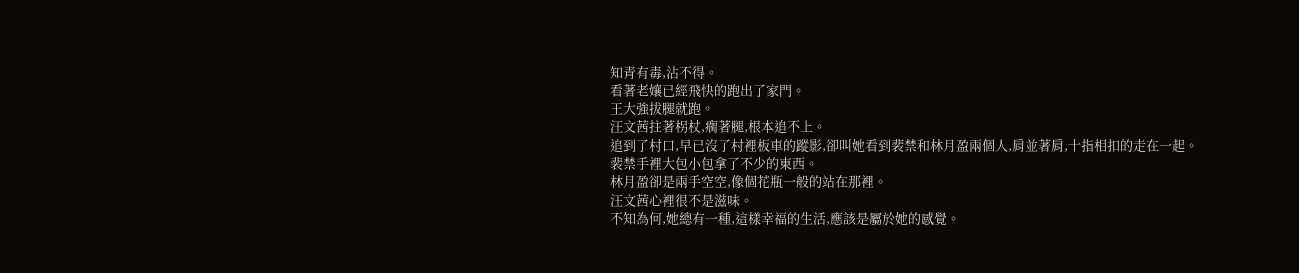知青有毒,沾不得。
看著老孃已經飛快的跑出了家門。
王大強拔腿就跑。
汪文茜拄著柺杖,瘸著腿,根本追不上。
追到了村口,早已沒了村裡板車的蹤影,卻叫她看到裴禁和林月盈兩個人,肩並著肩,十指相扣的走在一起。
裴禁手裡大包小包拿了不少的東西。
林月盈卻是兩手空空,像個花瓶一般的站在那裡。
汪文茜心裡很不是滋味。
不知為何,她總有一種,這樣幸福的生活,應該是屬於她的感覺。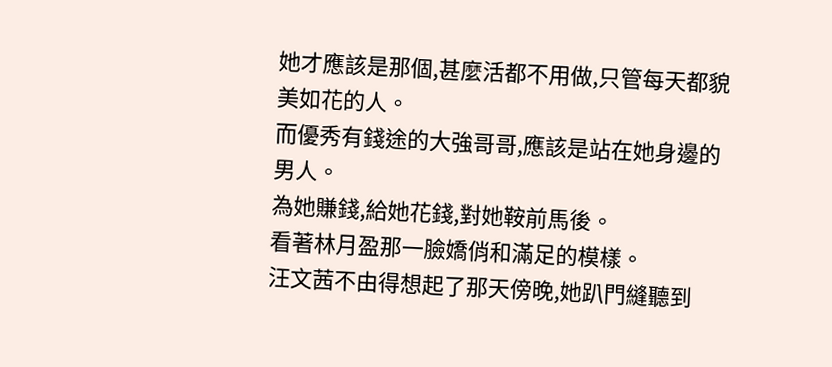她才應該是那個,甚麼活都不用做,只管每天都貌美如花的人。
而優秀有錢途的大強哥哥,應該是站在她身邊的男人。
為她賺錢,給她花錢,對她鞍前馬後。
看著林月盈那一臉嬌俏和滿足的模樣。
汪文茜不由得想起了那天傍晚,她趴門縫聽到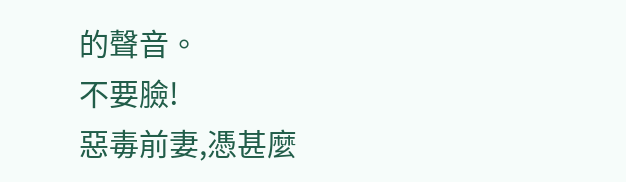的聲音。
不要臉!
惡毒前妻,憑甚麼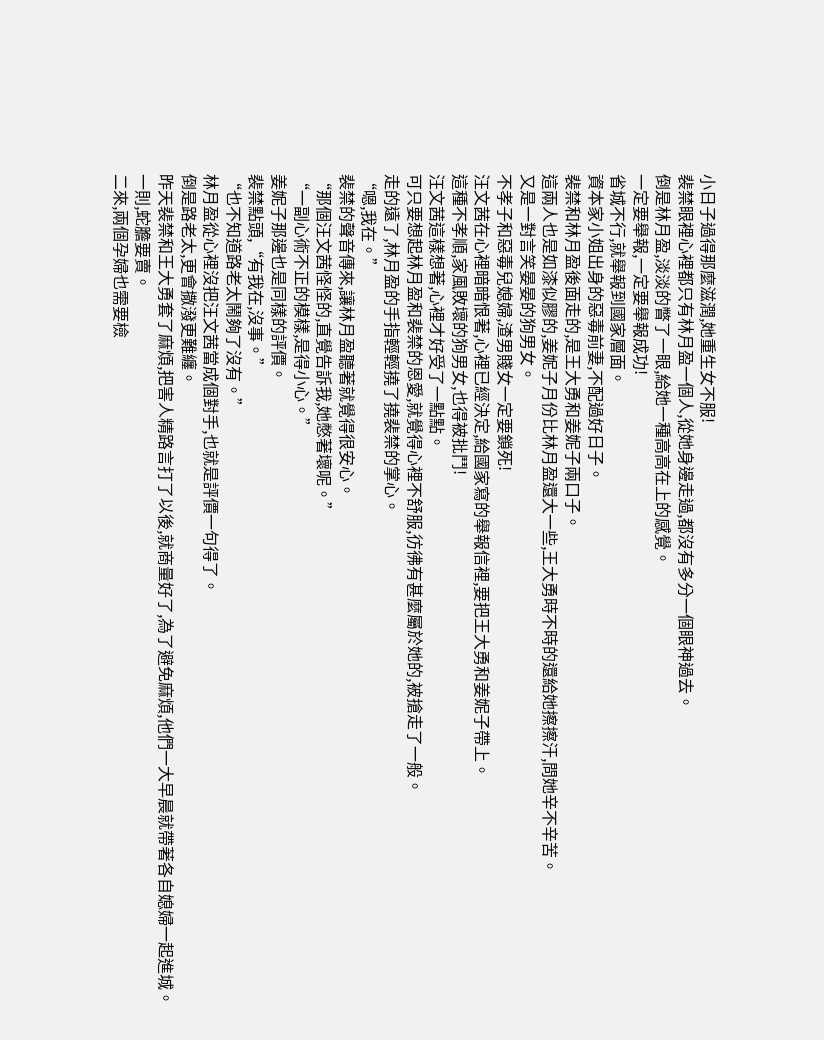小日子過得那麼滋潤,她重生女不服!
裴禁眼裡心裡都只有林月盈一個人,從她身邊走過,都沒有多分一個眼神過去。
倒是林月盈,淡淡的瞥了一眼,給她一種高高在上的感覺。
一定要舉報,一定要舉報成功!
省城不行,就舉報到國家層面。
資本家小姐出身的惡毒前妻,不配過好日子。
裴禁和林月盈後面走的,是王大勇和姜妮子兩口子。
這兩人也是如漆似膠的,姜妮子月份比林月盈還大一些,王大勇時不時的還給她擦擦汗,問她辛不辛苦。
又是一對言笑晏晏的狗男女。
不孝子和惡毒兒媳婦,渣男賤女一定要鎖死!
汪文茜在心裡暗暗恨著,心裡已經決定,給國家寫的舉報信裡,要把王大勇和姜妮子帶上。
這種不孝順,家風敗壞的狗男女,也得被批鬥!
汪文茜這樣想著,心裡才好受了一點點。
可只要想起林月盈和裴禁的恩愛,就覺得心裡不舒服,彷彿有甚麼屬於她的,被搶走了一般。
走的遠了,林月盈的手指輕輕撓了撓裴禁的掌心。
“嗯,我在。”
裴禁的聲音傳來,讓林月盈聽著就覺得很安心。
“那個汪文茜怪怪的,直覺告訴我,她憋著壞呢。”
“一副心術不正的模樣,是得小心。”
姜妮子那邊也是同樣的評價。
裴禁點頭,“有我在,沒事。”
“也不知道路老太鬧夠了沒有。”
林月盈從心裡沒把汪文茜當成個對手,也就是評價一句得了。
倒是路老太,更會撒潑更難纏。
昨天裴禁和王大勇套了麻煩,把害人精路言打了以後,就商量好了,為了避免麻煩,他們一大早晨就帶著各自媳婦一起進城。
一則,蛇膽要賣。
二來,兩個孕婦也需要檢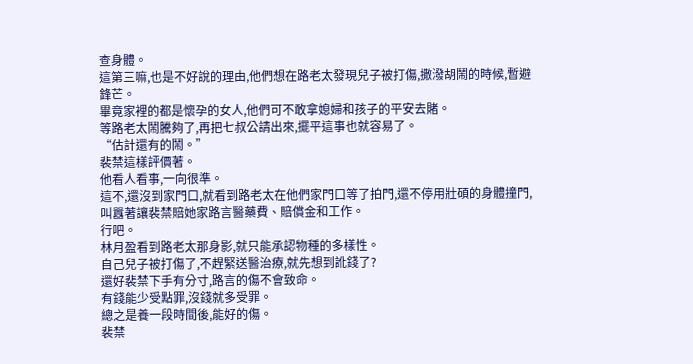查身體。
這第三嘛,也是不好說的理由,他們想在路老太發現兒子被打傷,撒潑胡鬧的時候,暫避鋒芒。
畢竟家裡的都是懷孕的女人,他們可不敢拿媳婦和孩子的平安去賭。
等路老太鬧騰夠了,再把七叔公請出來,擺平這事也就容易了。
“估計還有的鬧。”
裴禁這樣評價著。
他看人看事,一向很準。
這不,還沒到家門口,就看到路老太在他們家門口等了拍門,還不停用壯碩的身體撞門,叫囂著讓裴禁賠她家路言醫藥費、賠償金和工作。
行吧。
林月盈看到路老太那身影,就只能承認物種的多樣性。
自己兒子被打傷了,不趕緊送醫治療,就先想到訛錢了?
還好裴禁下手有分寸,路言的傷不會致命。
有錢能少受點罪,沒錢就多受罪。
總之是養一段時間後,能好的傷。
裴禁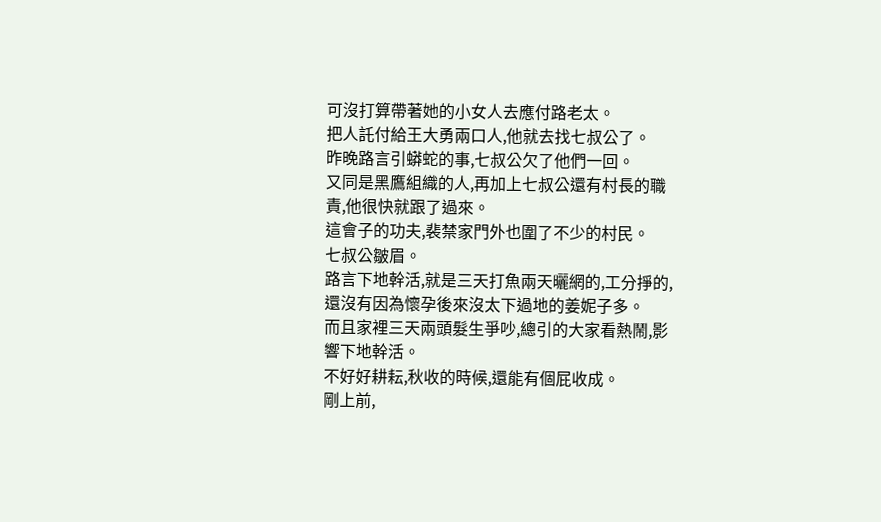可沒打算帶著她的小女人去應付路老太。
把人託付給王大勇兩口人,他就去找七叔公了。
昨晚路言引蟒蛇的事,七叔公欠了他們一回。
又同是黑鷹組織的人,再加上七叔公還有村長的職責,他很快就跟了過來。
這會子的功夫,裴禁家門外也圍了不少的村民。
七叔公皺眉。
路言下地幹活,就是三天打魚兩天曬網的,工分掙的,還沒有因為懷孕後來沒太下過地的姜妮子多。
而且家裡三天兩頭髮生爭吵,總引的大家看熱鬧,影響下地幹活。
不好好耕耘,秋收的時候,還能有個屁收成。
剛上前,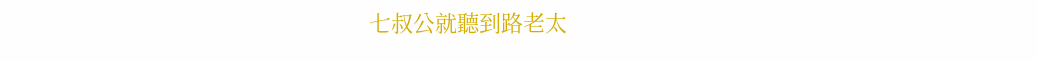七叔公就聽到路老太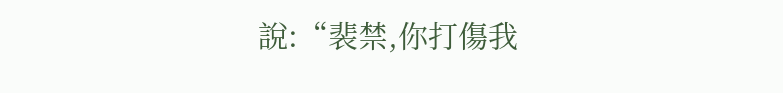說:“裴禁,你打傷我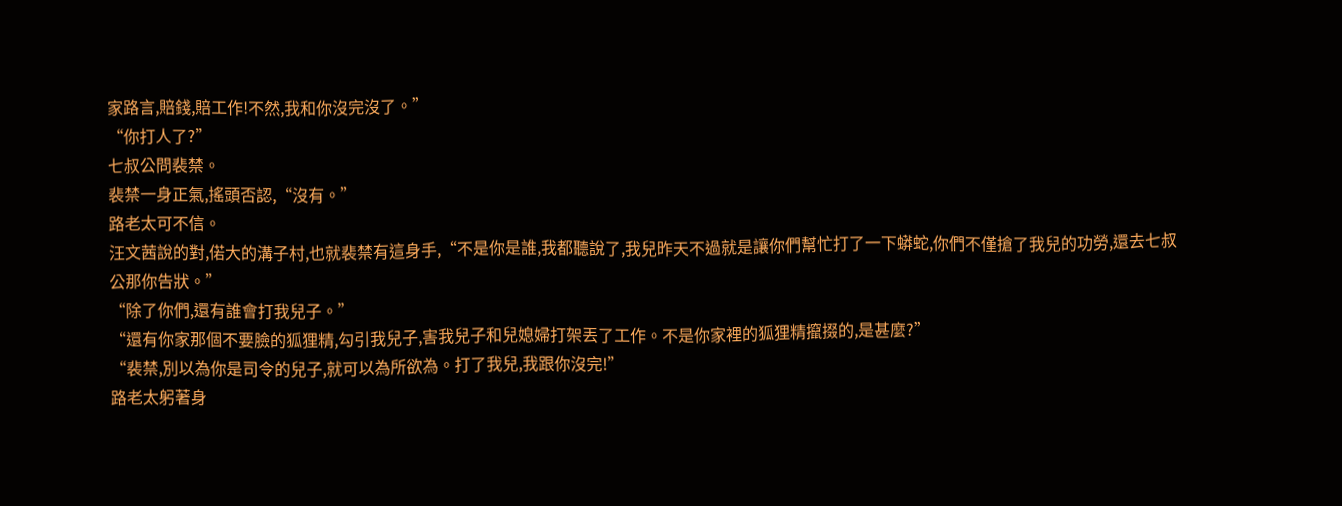家路言,賠錢,賠工作!不然,我和你沒完沒了。”
“你打人了?”
七叔公問裴禁。
裴禁一身正氣,搖頭否認,“沒有。”
路老太可不信。
汪文茜說的對,偌大的溝子村,也就裴禁有這身手,“不是你是誰,我都聽說了,我兒昨天不過就是讓你們幫忙打了一下蟒蛇,你們不僅搶了我兒的功勞,還去七叔公那你告狀。”
“除了你們,還有誰會打我兒子。”
“還有你家那個不要臉的狐狸精,勾引我兒子,害我兒子和兒媳婦打架丟了工作。不是你家裡的狐狸精攛掇的,是甚麼?”
“裴禁,別以為你是司令的兒子,就可以為所欲為。打了我兒,我跟你沒完!”
路老太躬著身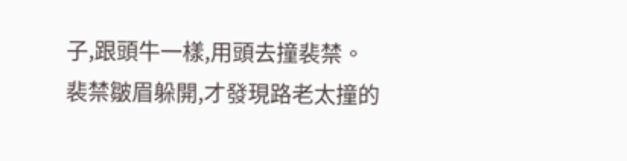子,跟頭牛一樣,用頭去撞裴禁。
裴禁皺眉躲開,才發現路老太撞的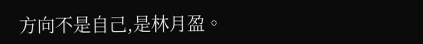方向不是自己,是林月盈。